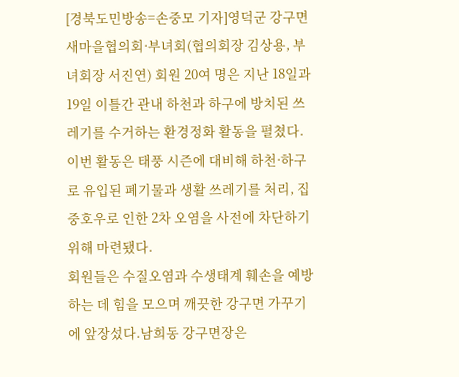[경북도민방송=손중모 기자]영덕군 강구면 새마을협의회·부녀회(협의회장 김상용, 부녀회장 서진연) 회원 20여 명은 지난 18일과 19일 이틀간 관내 하천과 하구에 방치된 쓰레기를 수거하는 환경정화 활동을 펼쳤다.이번 활동은 태풍 시즌에 대비해 하천·하구로 유입된 폐기물과 생활 쓰레기를 처리, 집중호우로 인한 2차 오염을 사전에 차단하기 위해 마련됐다.
회원들은 수질오염과 수생태계 훼손을 예방하는 데 힘을 모으며 깨끗한 강구면 가꾸기에 앞장섰다.남희동 강구면장은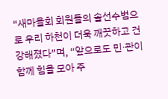“새마을회 회원들의 솔선수범으로 우리 하천이 더욱 깨끗하고 건강해졌다”며, “앞으로도 민·관이 함께 힘을 모아 주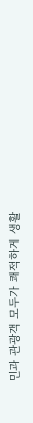민과 관광객 모두가 쾌적하게 생활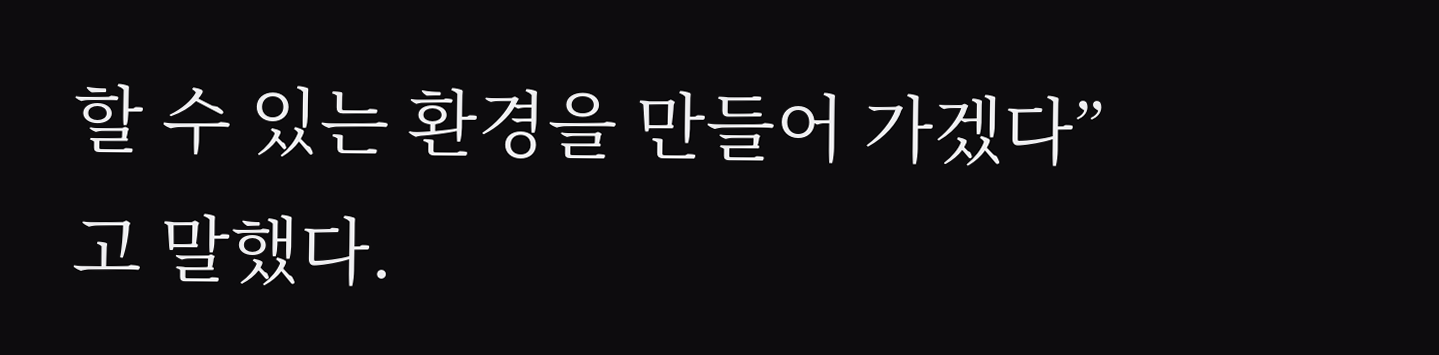할 수 있는 환경을 만들어 가겠다”고 말했다.